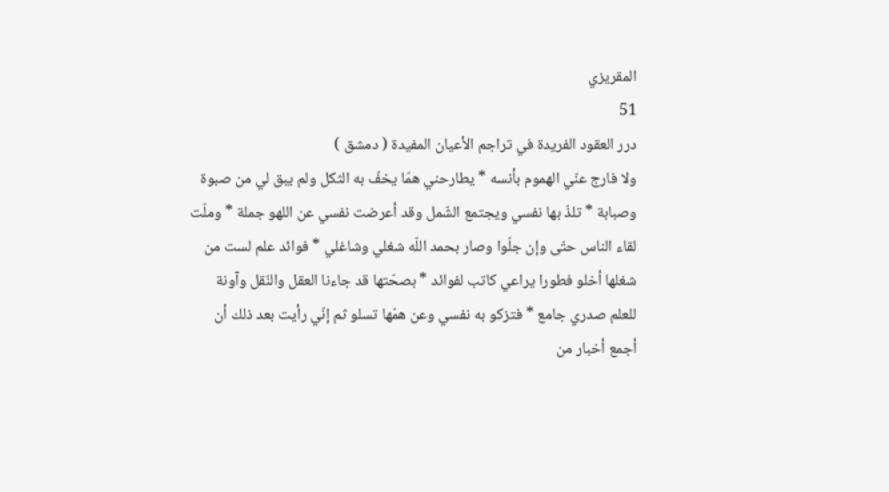المقريزي
51
درر العقود الفريدة في تراجم الأعيان المفيدة ( دمشق )
ولا فارج عنّي الهموم بأنسه * يطارحني همّا يخفّ به الثكل ولم يبق لي من صبوة وصبابة * تلذّ بها نفسي ويجتمع الشّمل وقد أعرضت نفسي عن اللهو جملة * وملّت لقاء الناس حتّى وإن جلّوا وصار بحمد اللّه شغلي وشاغلي * فوائد علم لست من شغلها أخلو فطورا يراعي كاتب لفوائد * بصحّتها قد جاءنا العقل والنّقل وآونة للعلم صدري جامع * فتزكو به نفسي وعن همّها تسلو ثم إنّي رأيت بعد ذلك أن أجمع أخبار من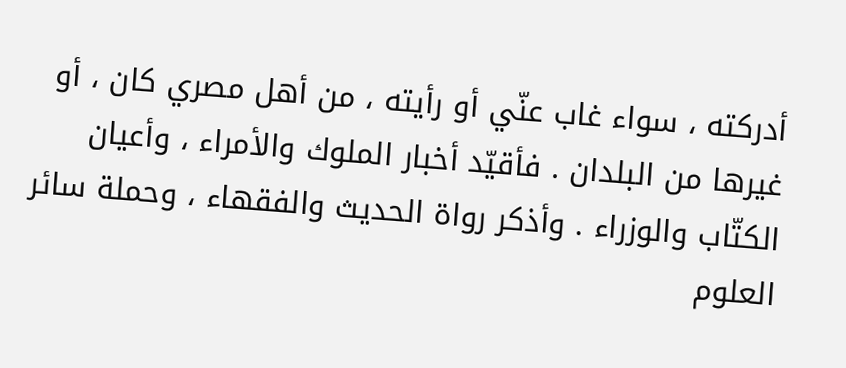أدركته ، سواء غاب عنّي أو رأيته ، من أهل مصري كان ، أو غيرها من البلدان . فأقيّد أخبار الملوك والأمراء ، وأعيان الكتّاب والوزراء . وأذكر رواة الحديث والفقهاء ، وحملة سائر العلوم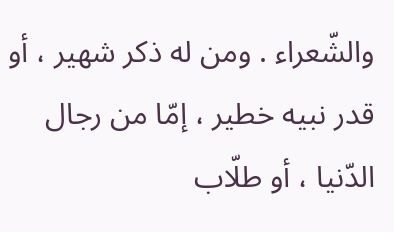والشّعراء . ومن له ذكر شهير ، أو قدر نبيه خطير ، إمّا من رجال الدّنيا ، أو طلّاب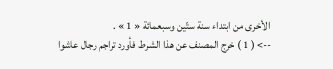الأخرى من ابتداء سنة ستّين وسبعمائة « 1 » .
--> ( 1 ) خرج المصنف عن هذا الشرط فأورد تراجم رجال عاشوا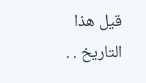قيل هذا التاريخ . .